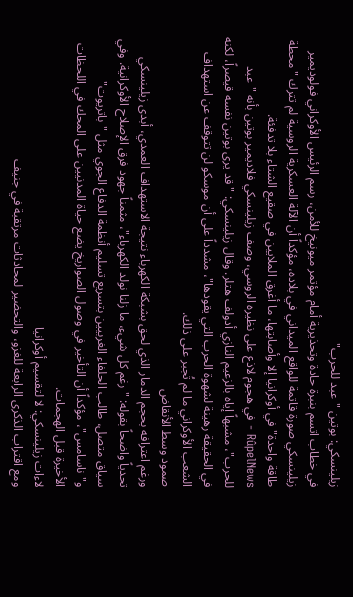زيلينسكي: بوتين "عبد للحرب"
في خطاب اتسم بنبرة حادة وتحذيرية أمام مؤتمر ميونيخ للأمن، رسم الرئيس الأوكراني فولوديمير زيلينسكي صورة قاتمة للواقع الميداني في بلاده، مؤكداً أن الآلة العسكرية الروسية لم تترك "محطة طاقة واحدة" في أوكرانيا إلا وأصابتها، ما أغرق الملايين في صقيع الشتاء بلا تدفئة.
RûpelNews - في هجوم لاذع على نظيره الروسي، وصف زيلينسكي فلاديمير بوتين بأنه "عبد للحرب"، مشبهاً إياه بالزعيم النازي أدولف هتلر. وقال زيلينسكي: "قد يرى بوتين نفسه قيصراً، لكنه في الحقيقة رهينة لشهوة الحرب التي يقودها"، مشدداً على أن موسكو لن تتوقف عن استهداف الشعب الأوكراني ما لم تُجبر على ذلك.
صمود وسط الأنقاض
ورغم اعترافه بحجم الدمار الذي لحق بشبكة الكهرباء نتيجة الاستهداف العمدي، أبدى زيلينسكي تحدياً واضحاً بقوله: "رغم كل شيء، ما زلنا نولد الكهرباء"، مثمناً جهود فرق الإصلاح الأوكرانية. وفي سياق متصل، طالب الحلفاء الغربيين بتسريع تسليم أنظمة الدفاع الجوي مثل "باتريوت" و"ناسامس"، مؤكداً أن التأخير في وصول الصواريخ يضع حياة المدنيين على المحك في اللحظات الأخيرة قبل الهجمات.
لاءات زيلينسكي: لا لتقسيم أوكرانيا
ومع اقتراب الذكرى الرابعة للغزو، والتحضير لمحادثات مرتقبة في جنيف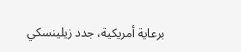برعاية أمريكية، جدد زيلينسكي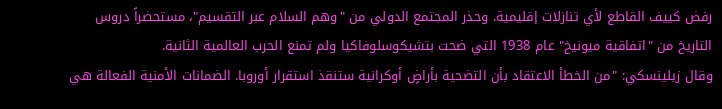رفض كييف القاطع لأي تنازلات إقليمية. وحذر المجتمع الدولي من "وهم السلام عبر التقسيم"، مستحضراً دروس التاريخ من "اتفاقية ميونيخ" عام 1938 التي ضحت بتشيكوسلوفاكيا ولم تمنع الحرب العالمية الثانية.
وقال زيلينسكي: "من الخطأ الاعتقاد بأن التضحية بأراضٍ أوكرانية ستنقذ استقرار أوروبا. الضمانات الأمنية الفعالة هي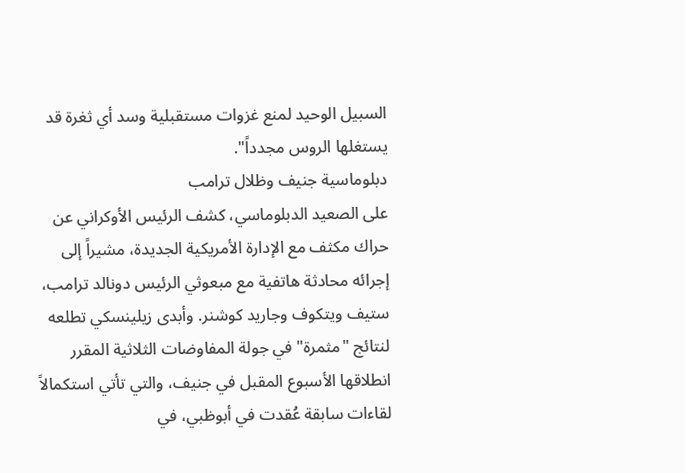السبيل الوحيد لمنع غزوات مستقبلية وسد أي ثغرة قد يستغلها الروس مجدداً".
دبلوماسية جنيف وظلال ترامب
على الصعيد الدبلوماسي، كشف الرئيس الأوكراني عن حراك مكثف مع الإدارة الأمريكية الجديدة، مشيراً إلى إجرائه محادثة هاتفية مع مبعوثي الرئيس دونالد ترامب، ستيف ويتكوف وجاريد كوشنر. وأبدى زيلينسكي تطلعه لنتائج "مثمرة" في جولة المفاوضات الثلاثية المقرر انطلاقها الأسبوع المقبل في جنيف، والتي تأتي استكمالاً لقاءات سابقة عُقدت في أبوظبي، في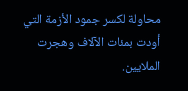محاولة لكسر جمود الأزمة التي أودت بمئات الآلاف وهجرت الملايين.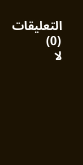التعليقات (0)
لا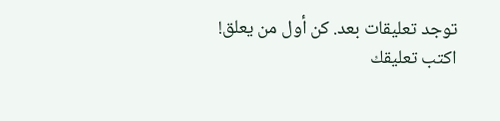توجد تعليقات بعد. كن أول من يعلق!
اكتب تعليقك